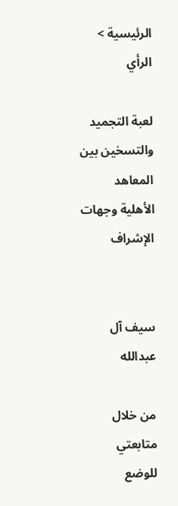الرئيسية > الرأي

لعبة التجميد والتسخين بين المعاهد الأهلية وجهات الإشراف


سيف آل عبدالله

من خلال متابعتي للوضع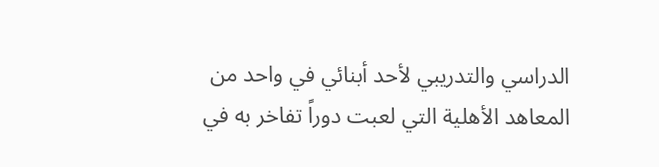الدراسي والتدريبي لأحد أبنائي في واحد من المعاهد الأهلية التي لعبت دوراً تفاخر به في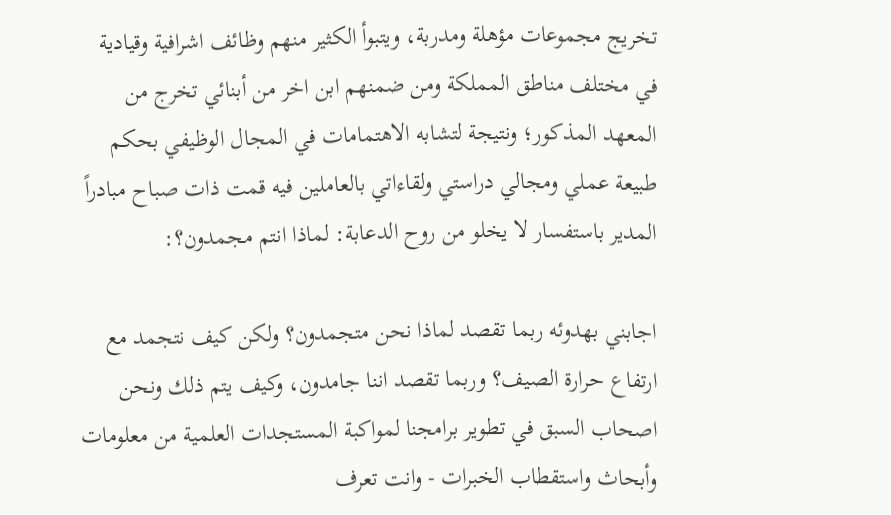تخريج مجموعات مؤهلة ومدربة، ويتبوأ الكثير منهم وظائف اشرافية وقيادية في مختلف مناطق المملكة ومن ضمنهم ابن اخر من أبنائي تخرج من المعهد المذكور؛ ونتيجة لتشابه الاهتمامات في المجال الوظيفي بحكم طبيعة عملي ومجالي دراستي ولقاءاتي بالعاملين فيه قمت ذات صباح مبادراً المدير باستفسار لا يخلو من روح الدعابة: لماذا انتم مجمدون؟:

اجابني بهدوئه ربما تقصد لماذا نحن متجمدون؟ ولكن كيف نتجمد مع ارتفاع حرارة الصيف؟ وربما تقصد اننا جامدون، وكيف يتم ذلك ونحن اصحاب السبق في تطوير برامجنا لمواكبة المستجدات العلمية من معلومات وأبحاث واستقطاب الخبرات - وانت تعرف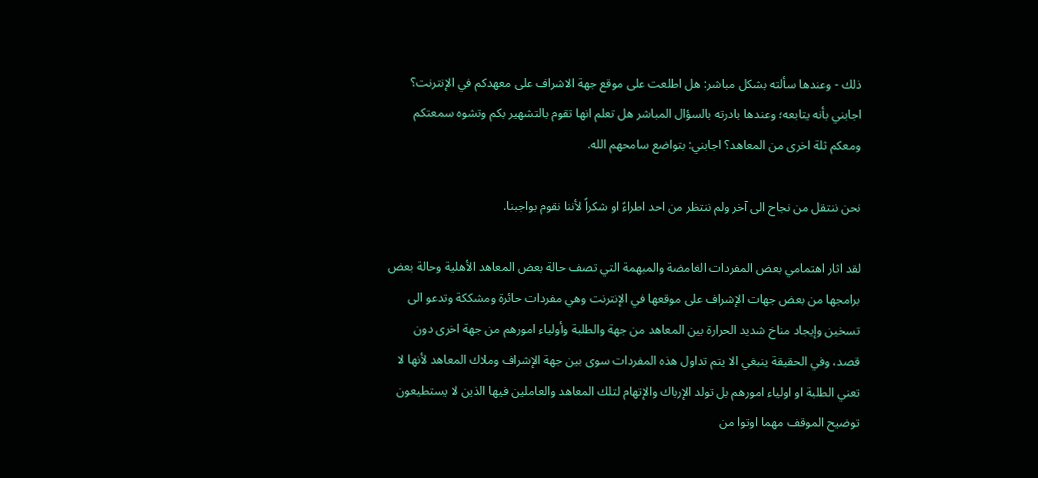ذلك - وعندها سألته بشكل مباشر: هل اطلعت على موقع جهة الاشراف على معهدكم في الإنترنت؟ اجابني بأنه يتابعه؛ وعندها بادرته بالسؤال المباشر هل تعلم انها تقوم بالتشهير بكم وتشوه سمعتكم ومعكم ثلة اخرى من المعاهد؟ اجابني: بتواضع سامحهم الله.

نحن ننتقل من نجاح الى آخر ولم ننتظر من احد اطراءً او شكراً لأننا نقوم بواجبنا.

لقد اثار اهتمامي بعض المفردات الغامضة والمبهمة التي تصف حالة بعض المعاهد الأهلية وحالة بعض برامجها من بعض جهات الإشراف على موقعها في الإنترنت وهي مفردات حائرة ومشككة وتدعو الى تسخين وإيجاد مناخ شديد الحرارة بين المعاهد من جهة والطلبة وأولياء امورهم من جهة اخرى دون قصد، وفي الحقيقة ينبغي الا يتم تداول هذه المفردات سوى بين جهة الإشراف وملاك المعاهد لأنها لا تعني الطلبة او اولياء امورهم بل تولد الإرباك والإتهام لتلك المعاهد والعاملين فيها الذين لا يستطيعون توضيح الموقف مهما اوتوا من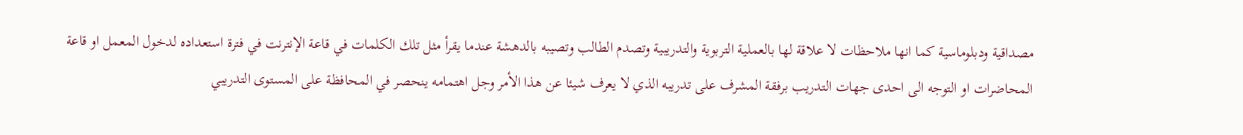مصداقية ودبلوماسية كما انها ملاحظات لا علاقة لها بالعملية التربوية والتدريبية وتصدم الطالب وتصيبه بالدهشة عندما يقرأ مثل تلك الكلمات في قاعة الإنترنت في فترة استعداده لدخول المعمل او قاعة المحاضرات او التوجه الى احدى جهات التدريب برفقة المشرف على تدريبه الذي لا يعرف شيئا عن هذا الأمر وجل اهتمامه ينحصر في المحافظة على المستوى التدريبي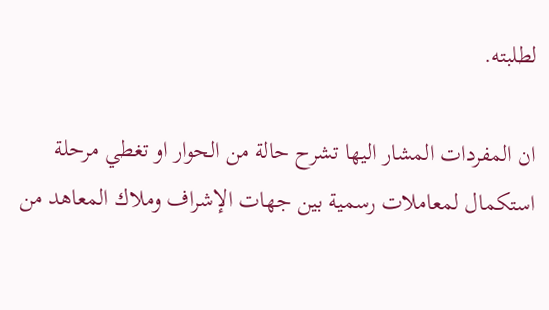لطلبته.

ان المفردات المشار اليها تشرح حالة من الحوار او تغطي مرحلة استكمال لمعاملات رسمية بين جهات الإشراف وملاك المعاهد من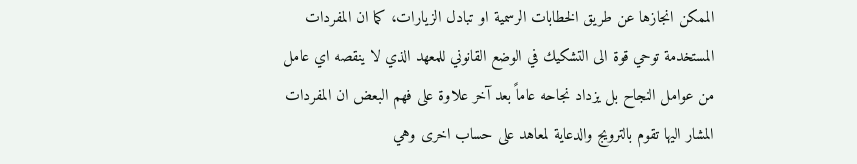الممكن انجازها عن طريق الخطابات الرسمية او تبادل الزيارات، كما ان المفردات المستخدمة توحي قوة الى التشكيك في الوضع القانوني للمعهد الذي لا ينقصه اي عامل من عوامل النجاح بل يزداد نجاحه عاماً بعد آخر علاوة على فهم البعض ان المفردات المشار اليها تقوم بالترويج والدعاية لمعاهد على حساب اخرى وهي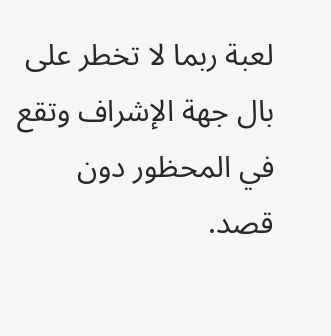لعبة ربما لا تخطر على بال جهة الإشراف وتقع في المحظور دون قصد.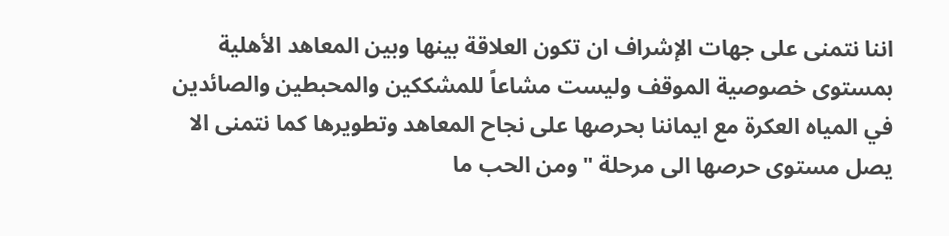اننا نتمنى على جهات الإشراف ان تكون العلاقة بينها وبين المعاهد الأهلية بمستوى خصوصية الموقف وليست مشاعاً للمشككين والمحبطين والصائدين في المياه العكرة مع ايماننا بحرصها على نجاح المعاهد وتطويرها كما نتمنى الا يصل مستوى حرصها الى مرحلة "ومن الحب ما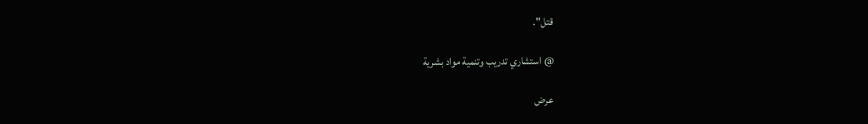قتل".

@ استشاري تدريب وتنمية مواد بشرية

عرض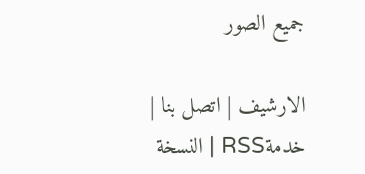جميع الصور

الارشيف | اتصل بنا | خدمةRSS | النسخة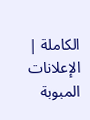الكاملة | الإعلانات المبوبة